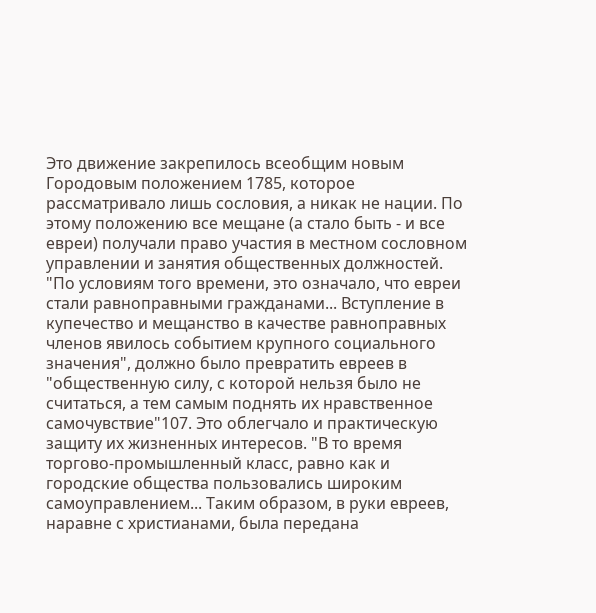Это движение закрепилось всеобщим новым Городовым положением 1785, которое рассматривало лишь сословия, а никак не нации. По этому положению все мещане (а стало быть - и все евреи) получали право участия в местном сословном управлении и занятия общественных должностей. "По условиям того времени, это означало, что евреи стали равноправными гражданами... Вступление в купечество и мещанство в качестве равноправных членов явилось событием крупного социального значения", должно было превратить евреев в "общественную силу, с которой нельзя было не считаться, а тем самым поднять их нравственное самочувствие"107. Это облегчало и практическую защиту их жизненных интересов. "В то время торгово-промышленный класс, равно как и городские общества пользовались широким самоуправлением... Таким образом, в руки евреев, наравне с христианами, была передана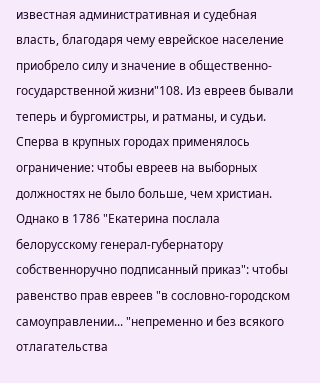известная административная и судебная власть, благодаря чему еврейское население приобрело силу и значение в общественно-государственной жизни"108. Из евреев бывали теперь и бургомистры, и ратманы, и судьи. Сперва в крупных городах применялось ограничение: чтобы евреев на выборных должностях не было больше, чем христиан. Однако в 1786 "Екатерина послала белорусскому генерал-губернатору собственноручно подписанный приказ": чтобы равенство прав евреев "в сословно-городском самоуправлении... "непременно и без всякого отлагательства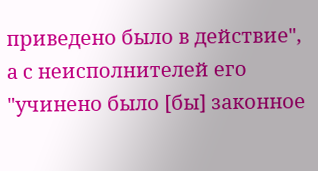приведено было в действие", а с неисполнителей его "учинено было [бы] законное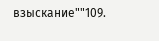взыскание""109.